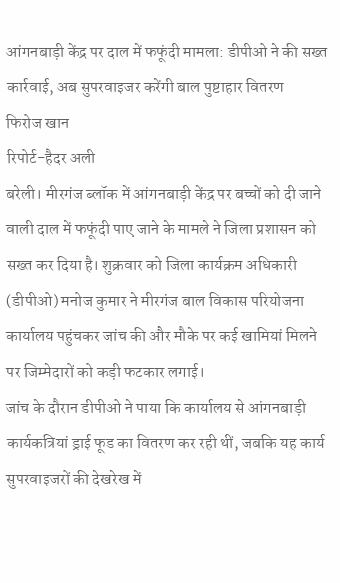आंगनबाड़ी केंद्र पर दाल में फफूंदी मामला: डीपीओ ने की सख्त कार्रवाई, अब सुपरवाइजर करेंगी बाल पुष्टाहार वितरण
फिरोज खान
रिपोर्ट-हैदर अली
बरेली। मीरगंज ब्लॉक में आंगनबाड़ी केंद्र पर बच्चों को दी जाने वाली दाल में फफूंदी पाए जाने के मामले ने जिला प्रशासन को सख्त कर दिया है। शुक्रवार को जिला कार्यक्रम अधिकारी (डीपीओ) मनोज कुमार ने मीरगंज बाल विकास परियोजना कार्यालय पहुंचकर जांच की और मौके पर कई खामियां मिलने पर जिम्मेदारों को कड़ी फटकार लगाई।
जांच के दौरान डीपीओ ने पाया कि कार्यालय से आंगनबाड़ी कार्यकत्रियां ड्राई फूड का वितरण कर रही थीं, जबकि यह कार्य सुपरवाइजरों की देखरेख में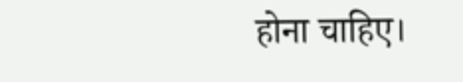होना चाहिए।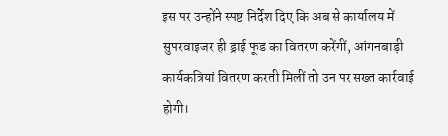इस पर उन्होंने स्पष्ट निर्देश दिए कि अब से कार्यालय में सुपरवाइजर ही ड्राई फूड का वितरण करेंगीं, आंगनबाड़ी कार्यकत्रियां वितरण करती मिलीं तो उन पर सख्त कार्रवाई होगी।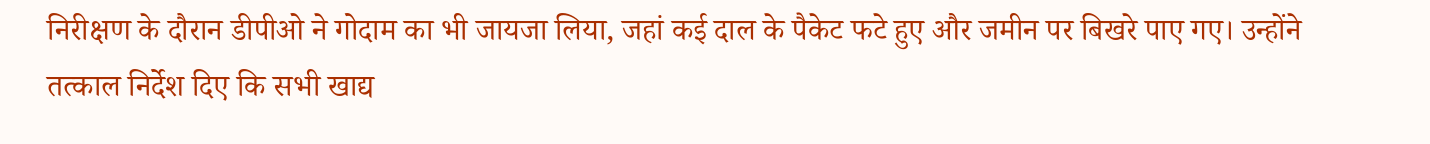निरीक्षण के दौरान डीपीओ ने गोदाम का भी जायजा लिया, जहां कई दाल के पैकेट फटे हुए और जमीन पर बिखरे पाए गए। उन्होंने तत्काल निर्देश दिए कि सभी खाद्य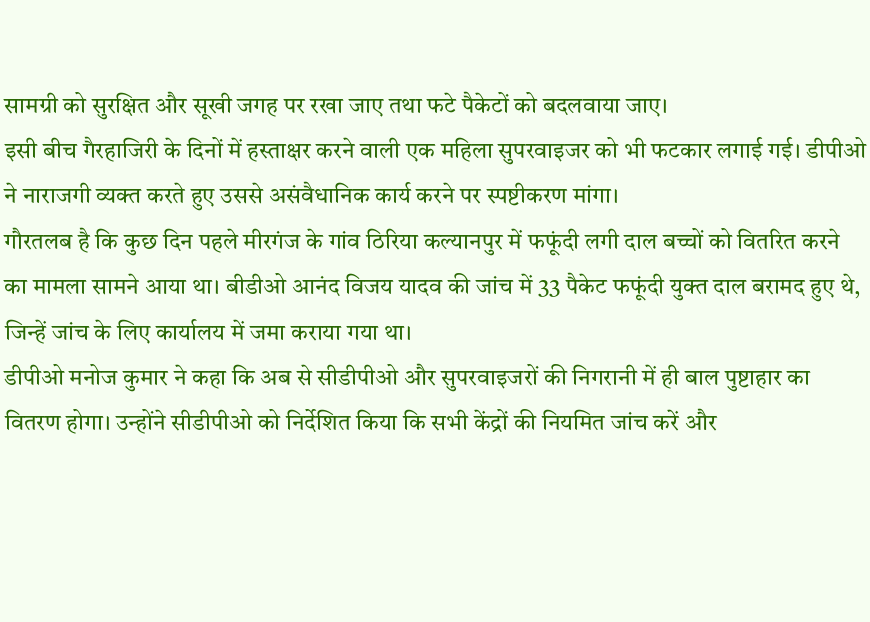सामग्री को सुरक्षित और सूखी जगह पर रखा जाए तथा फटे पैकेटों को बदलवाया जाए।
इसी बीच गैरहाजिरी के दिनों में हस्ताक्षर करने वाली एक महिला सुपरवाइजर को भी फटकार लगाई गई। डीपीओ ने नाराजगी व्यक्त करते हुए उससे असंवैधानिक कार्य करने पर स्पष्टीकरण मांगा।
गौरतलब है कि कुछ दिन पहले मीरगंज के गांव ठिरिया कल्यानपुर में फफूंदी लगी दाल बच्चों को वितरित करने का मामला सामने आया था। बीडीओ आनंद विजय यादव की जांच में 33 पैकेट फफूंदी युक्त दाल बरामद हुए थे, जिन्हें जांच के लिए कार्यालय में जमा कराया गया था।
डीपीओ मनोज कुमार ने कहा कि अब से सीडीपीओ और सुपरवाइजरों की निगरानी में ही बाल पुष्टाहार का वितरण होगा। उन्होंने सीडीपीओ को निर्देशित किया कि सभी केंद्रों की नियमित जांच करें और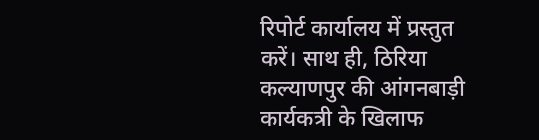रिपोर्ट कार्यालय में प्रस्तुत करें। साथ ही, ठिरिया कल्याणपुर की आंगनबाड़ी कार्यकत्री के खिलाफ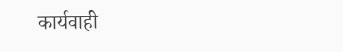कार्यवाही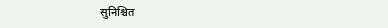सुनिश्चित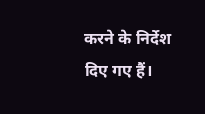करने के निर्देश दिए गए हैं।